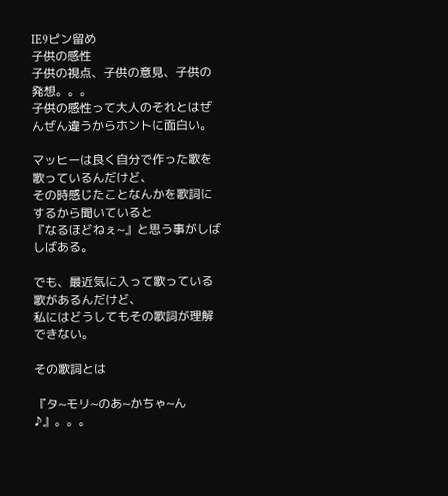IE9ピン留め
子供の感性
子供の視点、子供の意見、子供の発想。。。
子供の感性って大人のそれとはぜんぜん違うからホントに面白い。

マッヒーは良く自分で作った歌を歌っているんだけど、
その時感じたことなんかを歌詞にするから聞いていると
『なるほどねぇ~』と思う事がしばしばある。

でも、最近気に入って歌っている歌があるんだけど、
私にはどうしてもその歌詞が理解できない。

その歌詞とは

『タ~モリ~のあ~かちゃ~ん♪』。。。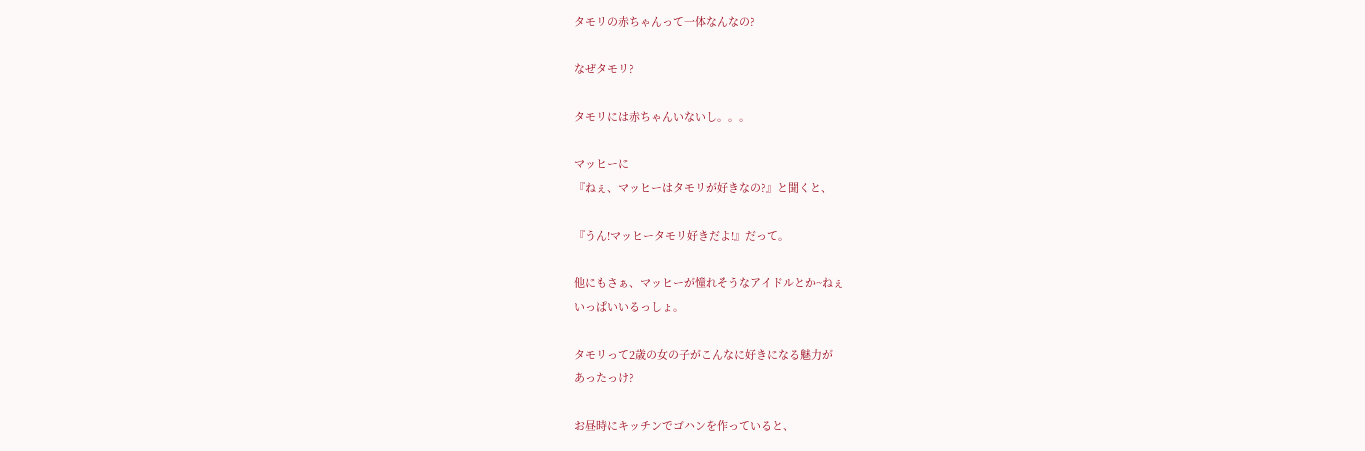タモリの赤ちゃんって一体なんなの?

なぜタモリ?

タモリには赤ちゃんいないし。。。

マッヒーに
『ねぇ、マッヒーはタモリが好きなの?』と聞くと、

『うん!マッヒータモリ好きだよ!』だって。

他にもさぁ、マッヒーが憧れそうなアイドルとか~ねぇ
いっぱいいるっしょ。

タモリって2歳の女の子がこんなに好きになる魅力が
あったっけ?

お昼時にキッチンでゴハンを作っていると、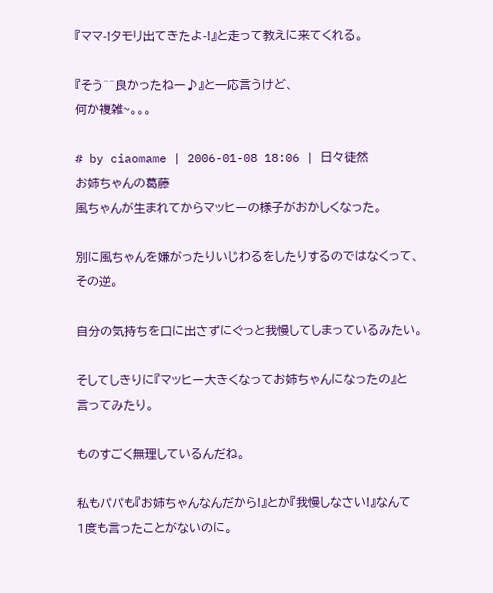『ママ-!タモリ出てきたよ-!』と走って教えに来てくれる。

『そう^^良かったねー♪』と一応言うけど、
何か複雑~。。。

# by ciaomame | 2006-01-08 18:06 | 日々徒然
お姉ちゃんの葛藤
風ちゃんが生まれてからマッヒーの様子がおかしくなった。

別に風ちゃんを嫌がったりいじわるをしたりするのではなくって、
その逆。

自分の気持ちを口に出さずにぐっと我慢してしまっているみたい。

そしてしきりに『マッヒー大きくなってお姉ちゃんになったの』と
言ってみたり。

ものすごく無理しているんだね。

私もパパも『お姉ちゃんなんだから!』とか『我慢しなさい!』なんて
1度も言ったことがないのに。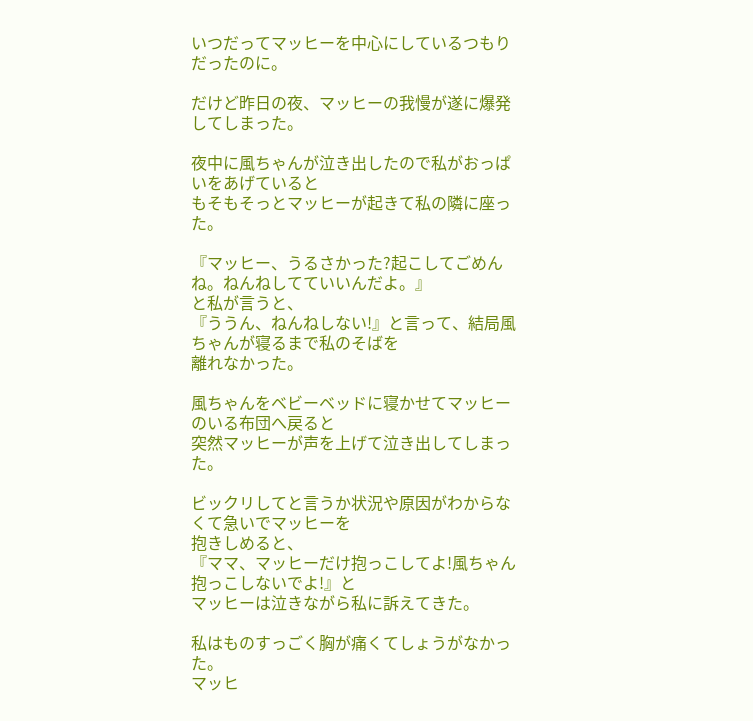いつだってマッヒーを中心にしているつもりだったのに。

だけど昨日の夜、マッヒーの我慢が遂に爆発してしまった。

夜中に風ちゃんが泣き出したので私がおっぱいをあげていると
もそもそっとマッヒーが起きて私の隣に座った。

『マッヒー、うるさかった?起こしてごめんね。ねんねしてていいんだよ。』
と私が言うと、
『ううん、ねんねしない!』と言って、結局風ちゃんが寝るまで私のそばを
離れなかった。

風ちゃんをベビーベッドに寝かせてマッヒーのいる布団へ戻ると
突然マッヒーが声を上げて泣き出してしまった。

ビックリしてと言うか状況や原因がわからなくて急いでマッヒーを
抱きしめると、
『ママ、マッヒーだけ抱っこしてよ!風ちゃん抱っこしないでよ!』と
マッヒーは泣きながら私に訴えてきた。

私はものすっごく胸が痛くてしょうがなかった。
マッヒ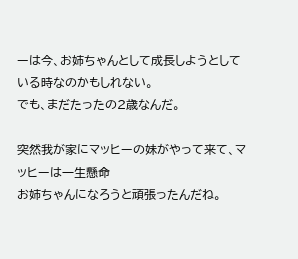ーは今、お姉ちゃんとして成長しようとしている時なのかもしれない。
でも、まだたったの2歳なんだ。

突然我が家にマッヒーの妹がやって来て、マッヒーは一生懸命
お姉ちゃんになろうと頑張ったんだね。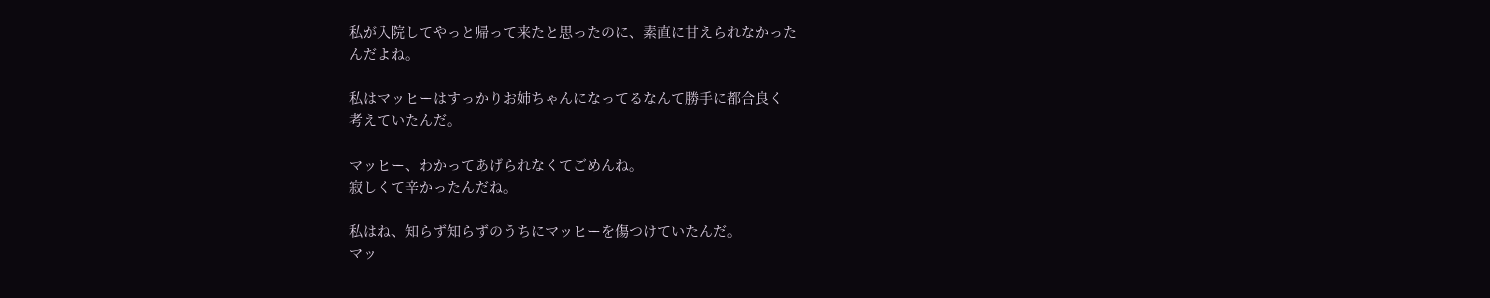私が入院してやっと帰って来たと思ったのに、素直に甘えられなかった
んだよね。

私はマッヒーはすっかりお姉ちゃんになってるなんて勝手に都合良く
考えていたんだ。

マッヒー、わかってあげられなくてごめんね。
寂しくて辛かったんだね。

私はね、知らず知らずのうちにマッヒーを傷つけていたんだ。
マッ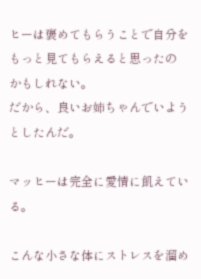ヒーは褒めてもらうことで自分をもっと見てもらえると思ったの
かもしれない。
だから、良いお姉ちゃんでいようとしたんだ。

マッヒーは完全に愛情に飢えている。

こんな小さな体にストレスを溜め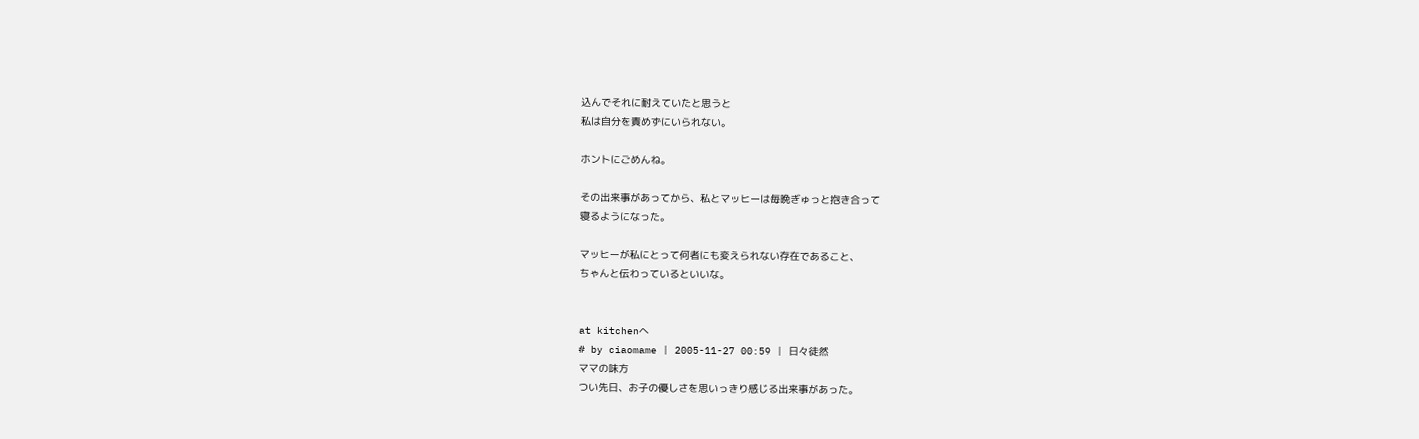込んでそれに耐えていたと思うと
私は自分を責めずにいられない。

ホントにごめんね。

その出来事があってから、私とマッヒーは毎晩ぎゅっと抱き合って
寝るようになった。

マッヒーが私にとって何者にも変えられない存在であること、
ちゃんと伝わっているといいな。


at kitchenへ
# by ciaomame | 2005-11-27 00:59 | 日々徒然
ママの味方
つい先日、お子の優しさを思いっきり感じる出来事があった。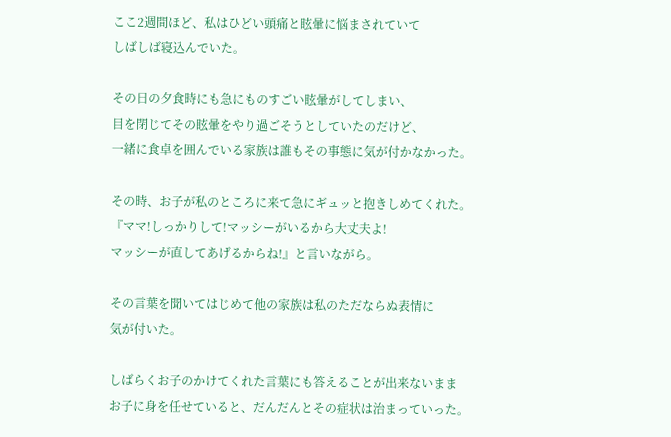ここ2週間ほど、私はひどい頭痛と眩暈に悩まされていて
しばしば寝込んでいた。

その日の夕食時にも急にものすごい眩暈がしてしまい、
目を閉じてその眩暈をやり過ごそうとしていたのだけど、
一緒に食卓を囲んでいる家族は誰もその事態に気が付かなかった。

その時、お子が私のところに来て急にギュッと抱きしめてくれた。
『ママ!しっかりして!マッシーがいるから大丈夫よ!
マッシーが直してあげるからね!』と言いながら。

その言葉を聞いてはじめて他の家族は私のただならぬ表情に
気が付いた。

しばらくお子のかけてくれた言葉にも答えることが出来ないまま
お子に身を任せていると、だんだんとその症状は治まっていった。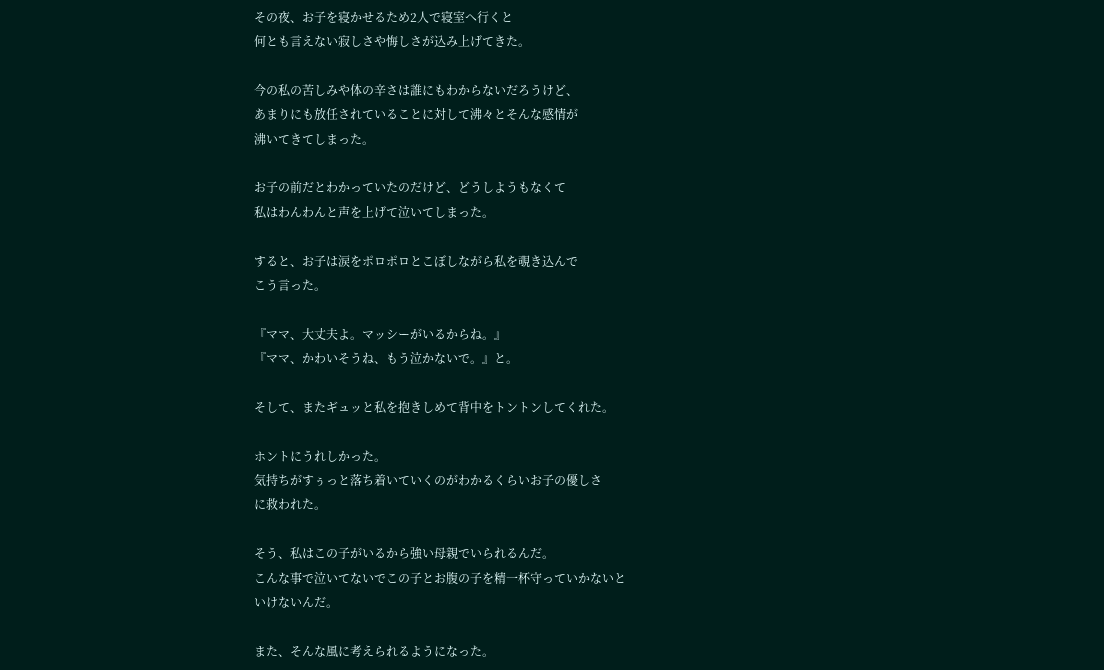その夜、お子を寝かせるため2人で寝室へ行くと
何とも言えない寂しさや悔しさが込み上げてきた。

今の私の苦しみや体の辛さは誰にもわからないだろうけど、
あまりにも放任されていることに対して沸々とそんな感情が
沸いてきてしまった。

お子の前だとわかっていたのだけど、どうしようもなくて
私はわんわんと声を上げて泣いてしまった。

すると、お子は涙をポロポロとこぼしながら私を覗き込んで
こう言った。

『ママ、大丈夫よ。マッシーがいるからね。』
『ママ、かわいそうね、もう泣かないで。』と。

そして、またギュッと私を抱きしめて背中をトントンしてくれた。

ホントにうれしかった。
気持ちがすぅっと落ち着いていくのがわかるくらいお子の優しさ
に救われた。

そう、私はこの子がいるから強い母親でいられるんだ。
こんな事で泣いてないでこの子とお腹の子を精一杯守っていかないと
いけないんだ。

また、そんな風に考えられるようになった。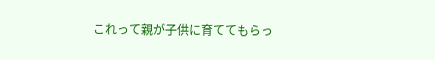これって親が子供に育ててもらっ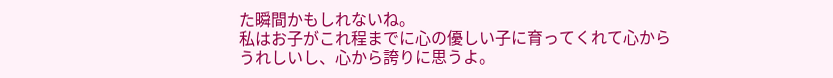た瞬間かもしれないね。
私はお子がこれ程までに心の優しい子に育ってくれて心から
うれしいし、心から誇りに思うよ。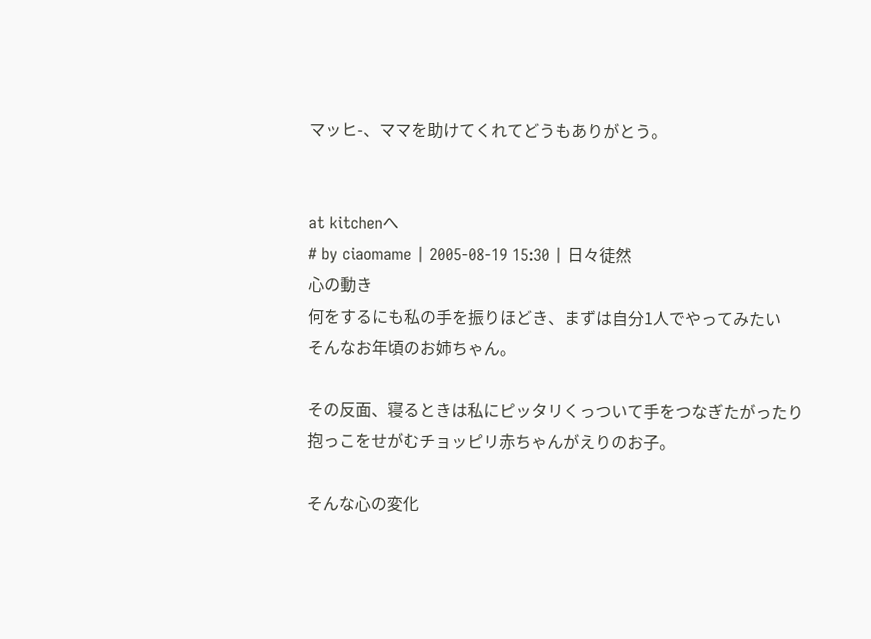マッヒ-、ママを助けてくれてどうもありがとう。


at kitchenへ
# by ciaomame | 2005-08-19 15:30 | 日々徒然
心の動き
何をするにも私の手を振りほどき、まずは自分1人でやってみたい
そんなお年頃のお姉ちゃん。

その反面、寝るときは私にピッタリくっついて手をつなぎたがったり
抱っこをせがむチョッピリ赤ちゃんがえりのお子。

そんな心の変化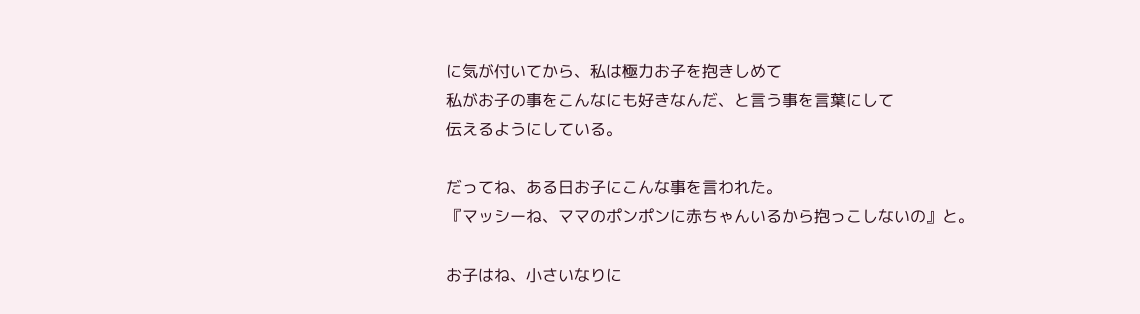に気が付いてから、私は極力お子を抱きしめて
私がお子の事をこんなにも好きなんだ、と言う事を言葉にして
伝えるようにしている。

だってね、ある日お子にこんな事を言われた。
『マッシーね、ママのポンポンに赤ちゃんいるから抱っこしないの』と。

お子はね、小さいなりに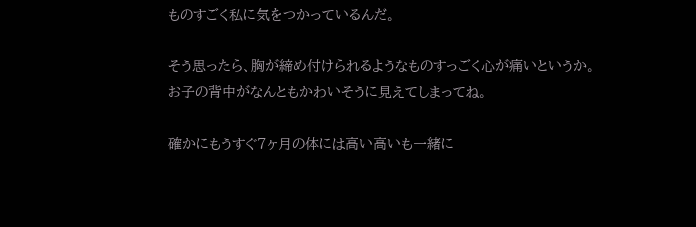ものすごく私に気をつかっているんだ。

そう思ったら、胸が締め付けられるようなものすっごく心が痛いというか。
お子の背中がなんともかわいそうに見えてしまってね。

確かにもうすぐ7ヶ月の体には高い高いも一緒に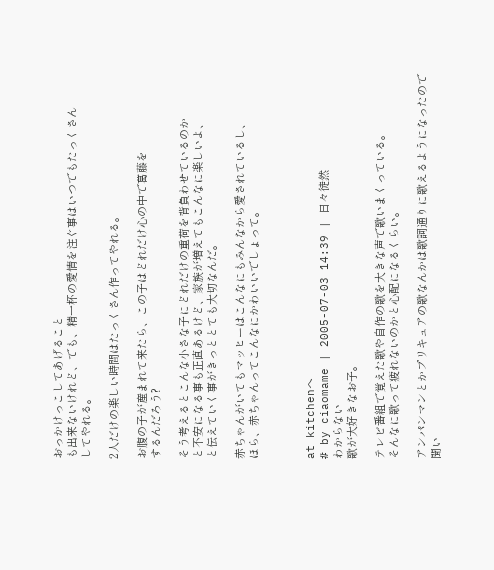おっかけっこしてあげること
も出来ないけれど、でも、精一杯の愛情を注ぐ事はいつでもたっくさん
してやれる。

2人だけの楽しい時間はたっくさん作ってやれる。

お腹の子が産まれて来たら、この子はどれだけ心の中で葛藤を
するんだろう?

そう考えるとこんな小さな子にどれだけの重荷を背負わせているのか
と不安になる事も正直あるけど、家族が増えてもこんなに楽しいよ、
と伝えていく事がきっととても大切なんだ。

赤ちゃんがいてもマッヒーはこんなにもみんなから愛されているし、
ほら、赤ちゃんってこんなにかわいいでしょって。



at kitchenへ
# by ciaomame | 2005-07-03 14:39 | 日々徒然
わからない
歌が大好きなお子。

テレビ番組で覚えた歌や自作の歌を大きな声で歌いまくっている。
そんなに歌って疲れないのかと心配になるくらい。

アンパンマンとかプリキュアの歌なんかは歌詞通りに歌えるようになったので
聞い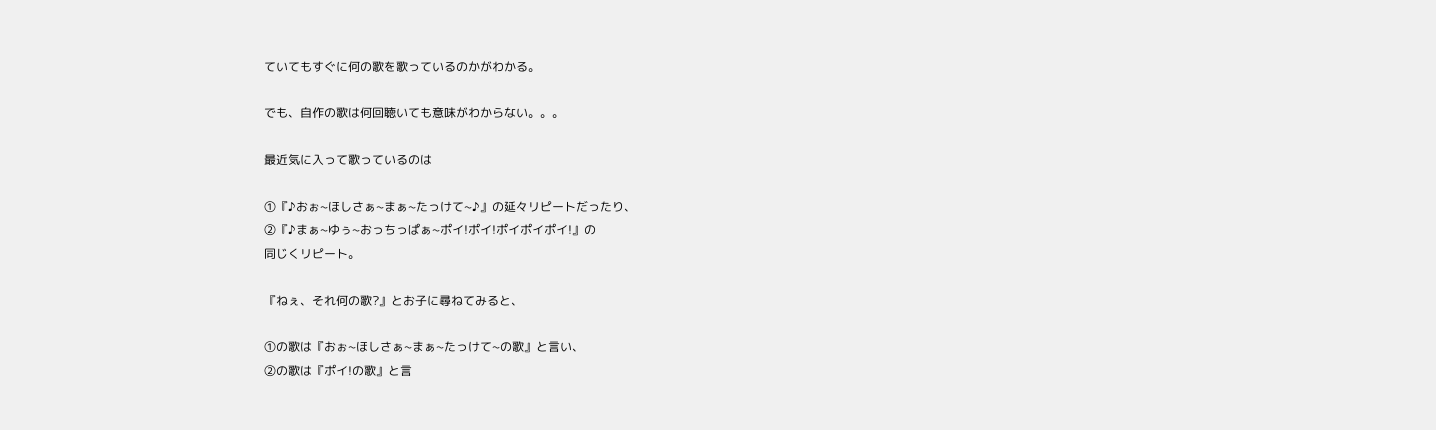ていてもすぐに何の歌を歌っているのかがわかる。

でも、自作の歌は何回聴いても意味がわからない。。。

最近気に入って歌っているのは

①『♪おぉ~ほしさぁ~まぁ~たっけて~♪』の延々リピートだったり、
②『♪まぁ~ゆぅ~おっちっぱぁ~ポイ!ポイ!ポイポイポイ!』の
同じくリピート。

『ねぇ、それ何の歌?』とお子に尋ねてみると、

①の歌は『おぉ~ほしさぁ~まぁ~たっけて~の歌』と言い、
②の歌は『ポイ!の歌』と言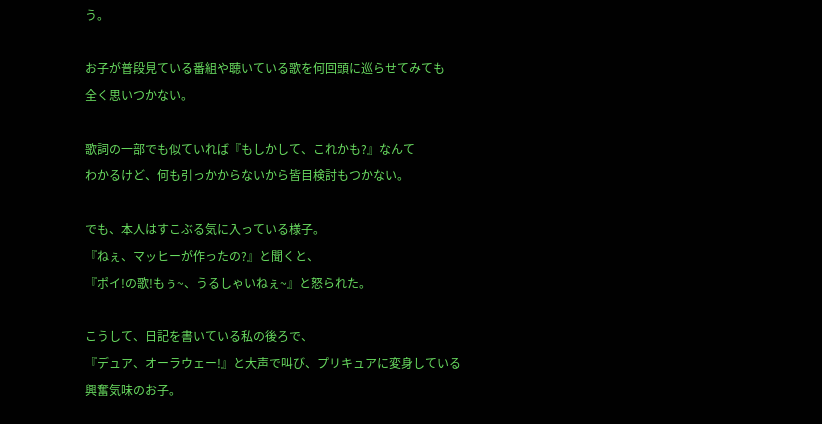う。

お子が普段見ている番組や聴いている歌を何回頭に巡らせてみても
全く思いつかない。

歌詞の一部でも似ていれば『もしかして、これかも?』なんて
わかるけど、何も引っかからないから皆目検討もつかない。

でも、本人はすこぶる気に入っている様子。
『ねぇ、マッヒーが作ったの?』と聞くと、
『ポイ!の歌!もぅ~、うるしゃいねぇ~』と怒られた。

こうして、日記を書いている私の後ろで、
『デュア、オーラウェー!』と大声で叫び、プリキュアに変身している
興奮気味のお子。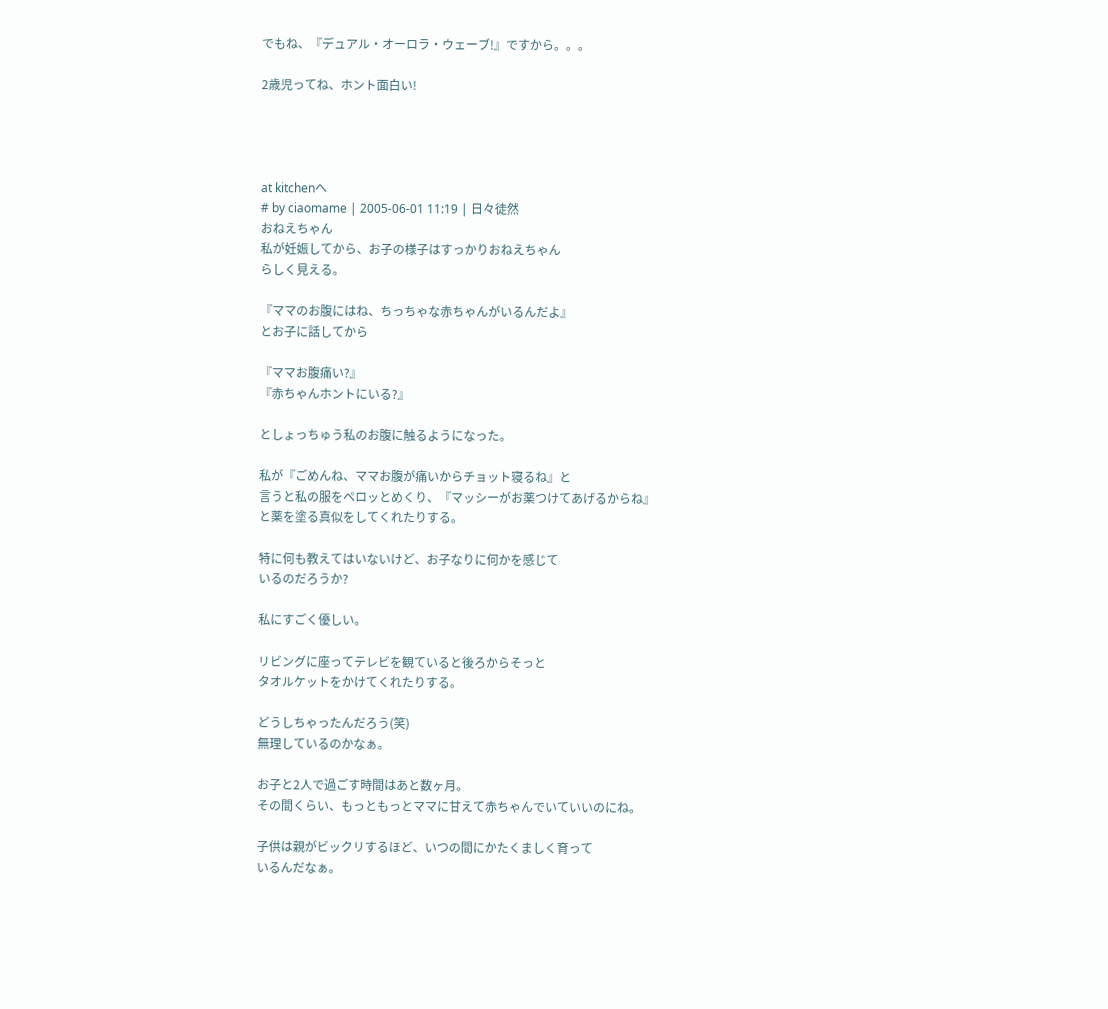でもね、『デュアル・オーロラ・ウェーブ!』ですから。。。

2歳児ってね、ホント面白い!




at kitchenへ
# by ciaomame | 2005-06-01 11:19 | 日々徒然
おねえちゃん
私が妊娠してから、お子の様子はすっかりおねえちゃん
らしく見える。

『ママのお腹にはね、ちっちゃな赤ちゃんがいるんだよ』
とお子に話してから

『ママお腹痛い?』
『赤ちゃんホントにいる?』

としょっちゅう私のお腹に触るようになった。

私が『ごめんね、ママお腹が痛いからチョット寝るね』と
言うと私の服をペロッとめくり、『マッシーがお薬つけてあげるからね』
と薬を塗る真似をしてくれたりする。

特に何も教えてはいないけど、お子なりに何かを感じて
いるのだろうか?

私にすごく優しい。

リビングに座ってテレビを観ていると後ろからそっと
タオルケットをかけてくれたりする。

どうしちゃったんだろう(笑)
無理しているのかなぁ。

お子と2人で過ごす時間はあと数ヶ月。
その間くらい、もっともっとママに甘えて赤ちゃんでいていいのにね。

子供は親がビックリするほど、いつの間にかたくましく育って
いるんだなぁ。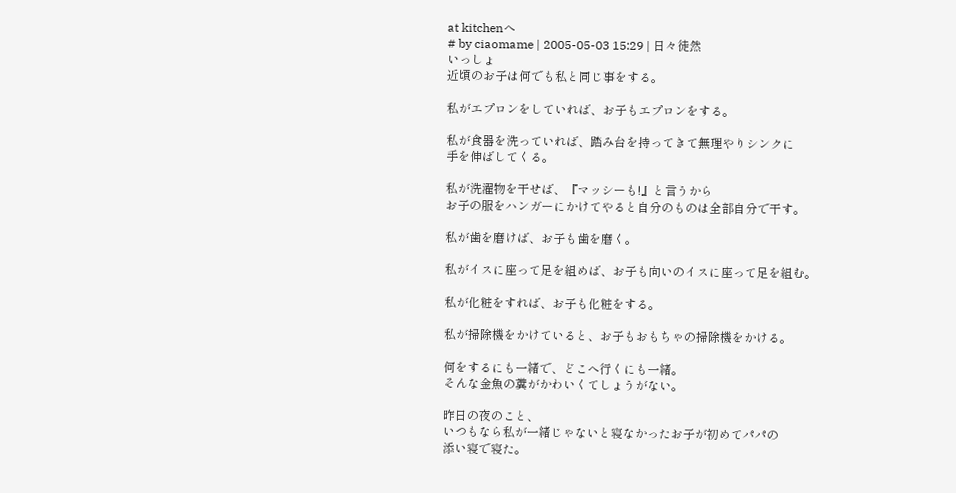at kitchenへ
# by ciaomame | 2005-05-03 15:29 | 日々徒然
いっしょ
近頃のお子は何でも私と同じ事をする。

私がエプロンをしていれば、お子もエプロンをする。

私が食器を洗っていれば、踏み台を持ってきて無理やりシンクに
手を伸ばしてくる。

私が洗濯物を干せば、『マッシーも!』と言うから
お子の服をハンガーにかけてやると自分のものは全部自分で干す。

私が歯を磨けば、お子も歯を磨く。

私がイスに座って足を組めば、お子も向いのイスに座って足を組む。

私が化粧をすれば、お子も化粧をする。

私が掃除機をかけていると、お子もおもちゃの掃除機をかける。

何をするにも一緒で、どこへ行くにも一緒。
そんな金魚の糞がかわいくてしょうがない。

昨日の夜のこと、
いつもなら私が一緒じゃないと寝なかったお子が初めてパパの
添い寝で寝た。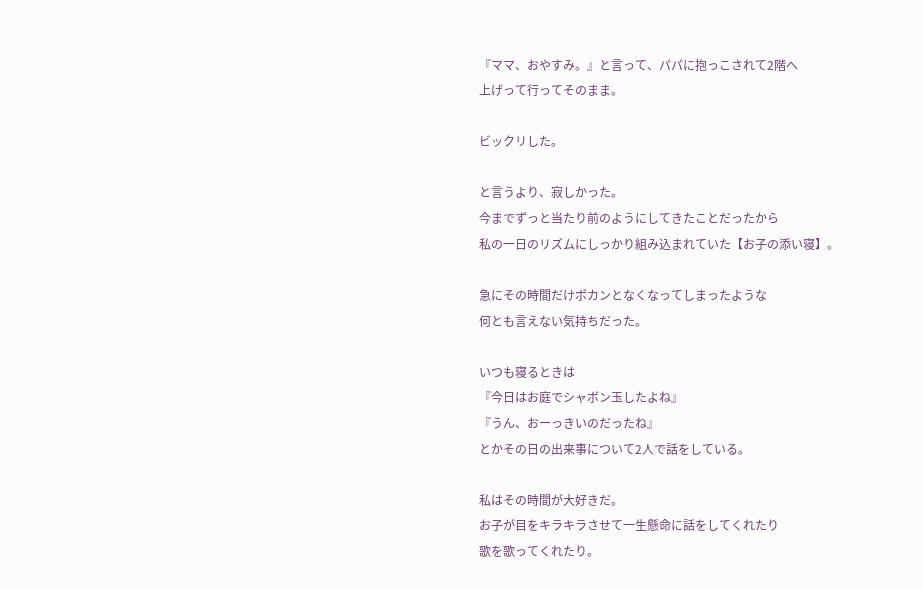『ママ、おやすみ。』と言って、パパに抱っこされて2階へ
上げって行ってそのまま。

ビックリした。

と言うより、寂しかった。
今までずっと当たり前のようにしてきたことだったから
私の一日のリズムにしっかり組み込まれていた【お子の添い寝】。

急にその時間だけポカンとなくなってしまったような
何とも言えない気持ちだった。

いつも寝るときは
『今日はお庭でシャボン玉したよね』
『うん、おーっきいのだったね』
とかその日の出来事について2人で話をしている。

私はその時間が大好きだ。
お子が目をキラキラさせて一生懸命に話をしてくれたり
歌を歌ってくれたり。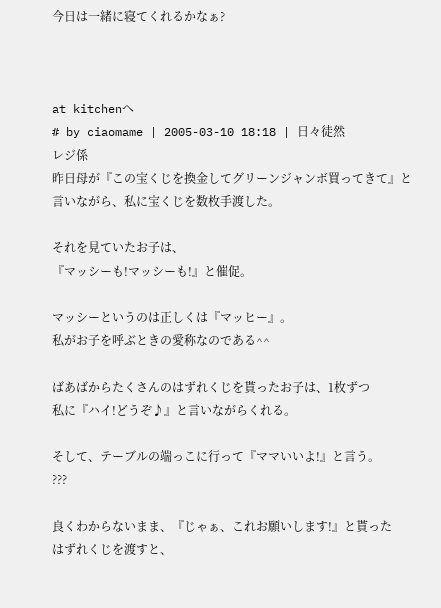今日は一緒に寝てくれるかなぁ?



at kitchenへ
# by ciaomame | 2005-03-10 18:18 | 日々徒然
レジ係
昨日母が『この宝くじを換金してグリーンジャンボ買ってきて』と
言いながら、私に宝くじを数枚手渡した。

それを見ていたお子は、
『マッシーも!マッシーも!』と催促。

マッシーというのは正しくは『マッヒー』。
私がお子を呼ぶときの愛称なのである^^

ばあばからたくさんのはずれくじを貰ったお子は、1枚ずつ
私に『ハイ!どうぞ♪』と言いながらくれる。

そして、テーブルの端っこに行って『ママいいよ!』と言う。
???

良くわからないまま、『じゃぁ、これお願いします!』と貰った
はずれくじを渡すと、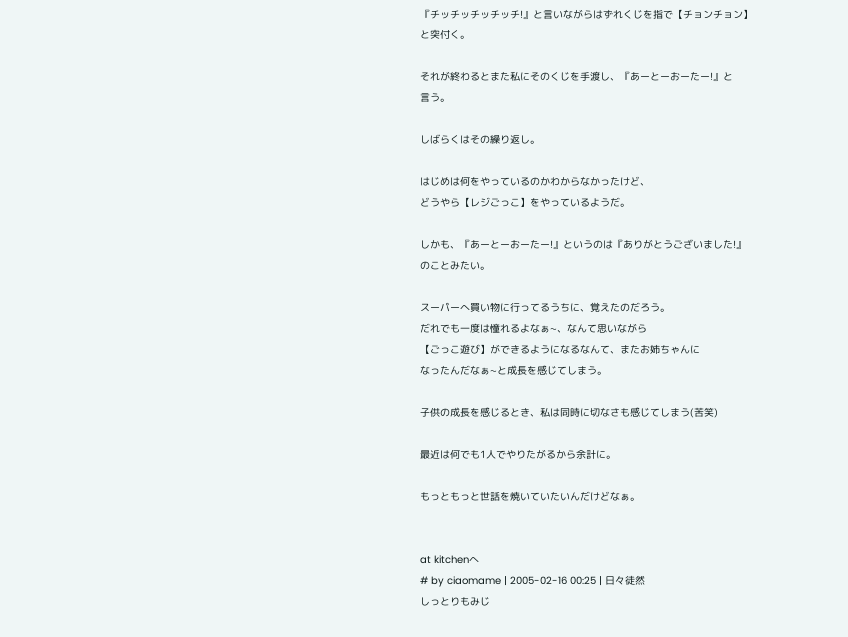『チッチッチッチッチ!』と言いながらはずれくじを指で【チョンチョン】
と突付く。

それが終わるとまた私にそのくじを手渡し、『あーとーおーたー!』と
言う。

しばらくはその繰り返し。

はじめは何をやっているのかわからなかったけど、
どうやら【レジごっこ】をやっているようだ。

しかも、『あーとーおーたー!』というのは『ありがとうございました!』
のことみたい。

スーパーへ買い物に行ってるうちに、覚えたのだろう。
だれでも一度は憧れるよなぁ~、なんて思いながら
【ごっこ遊び】ができるようになるなんて、またお姉ちゃんに
なったんだなぁ~と成長を感じてしまう。

子供の成長を感じるとき、私は同時に切なさも感じてしまう(苦笑)

最近は何でも1人でやりたがるから余計に。

もっともっと世話を焼いていたいんだけどなぁ。


at kitchenへ
# by ciaomame | 2005-02-16 00:25 | 日々徒然
しっとりもみじ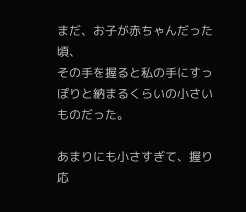まだ、お子が赤ちゃんだった頃、
その手を握ると私の手にすっぽりと納まるくらいの小さいものだった。

あまりにも小さすぎて、握り応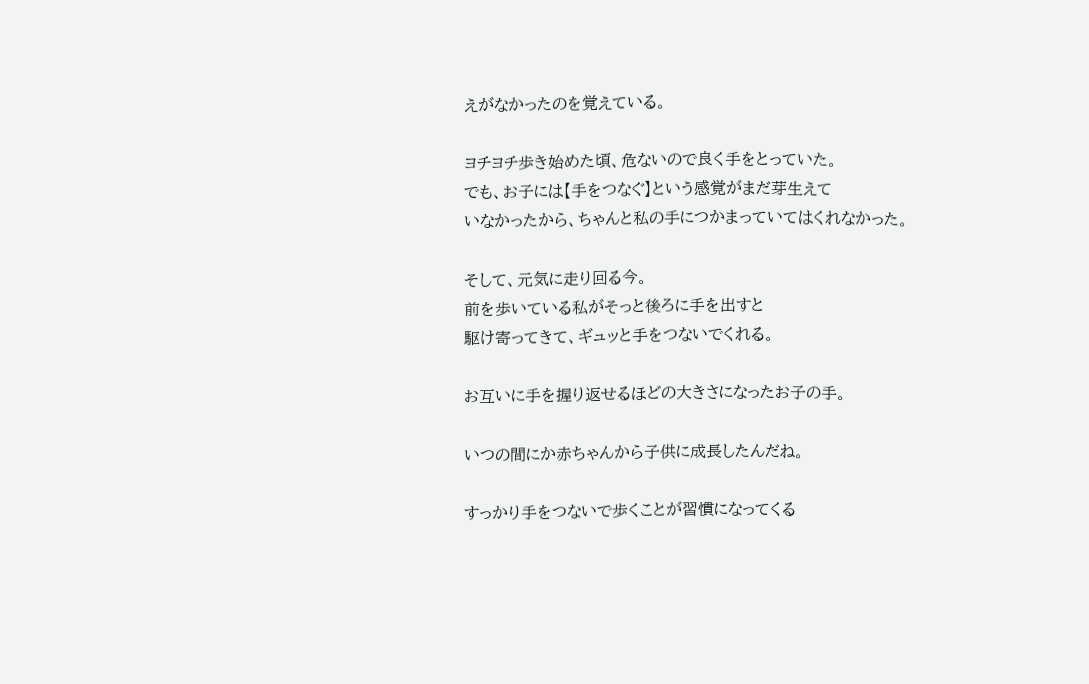えがなかったのを覚えている。

ヨチヨチ歩き始めた頃、危ないので良く手をとっていた。
でも、お子には【手をつなぐ】という感覚がまだ芽生えて
いなかったから、ちゃんと私の手につかまっていてはくれなかった。

そして、元気に走り回る今。
前を歩いている私がそっと後ろに手を出すと
駆け寄ってきて、ギュッと手をつないでくれる。

お互いに手を握り返せるほどの大きさになったお子の手。

いつの間にか赤ちゃんから子供に成長したんだね。

すっかり手をつないで歩くことが習慣になってくる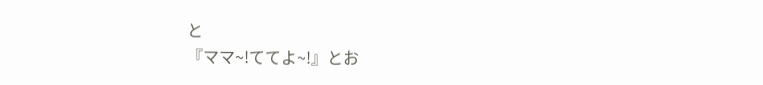と
『ママ~!ててよ~!』とお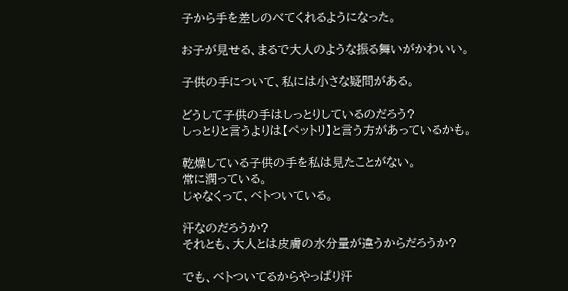子から手を差しのべてくれるようになった。

お子が見せる、まるで大人のような振る舞いがかわいい。

子供の手について、私には小さな疑問がある。

どうして子供の手はしっとりしているのだろう?
しっとりと言うよりは【ペットリ】と言う方があっているかも。

乾燥している子供の手を私は見たことがない。
常に潤っている。
じゃなくって、ベトついている。

汗なのだろうか?
それとも、大人とは皮膚の水分量が違うからだろうか?

でも、ベトついてるからやっぱり汗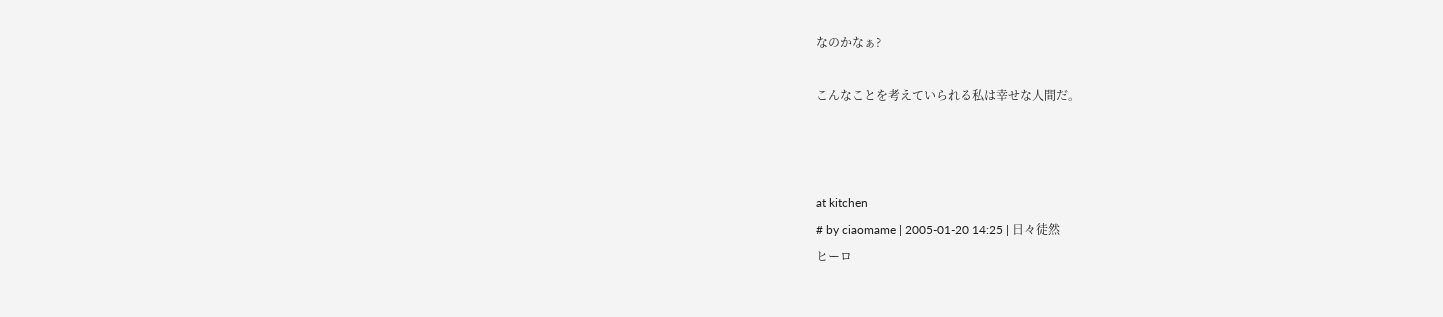なのかなぁ?

こんなことを考えていられる私は幸せな人間だ。



at kitchen
# by ciaomame | 2005-01-20 14:25 | 日々徒然
ヒーロ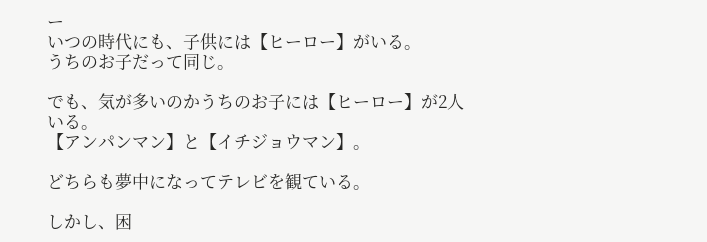ー
いつの時代にも、子供には【ヒーロー】がいる。
うちのお子だって同じ。

でも、気が多いのかうちのお子には【ヒーロー】が2人いる。
【アンパンマン】と【イチジョウマン】。

どちらも夢中になってテレビを観ている。

しかし、困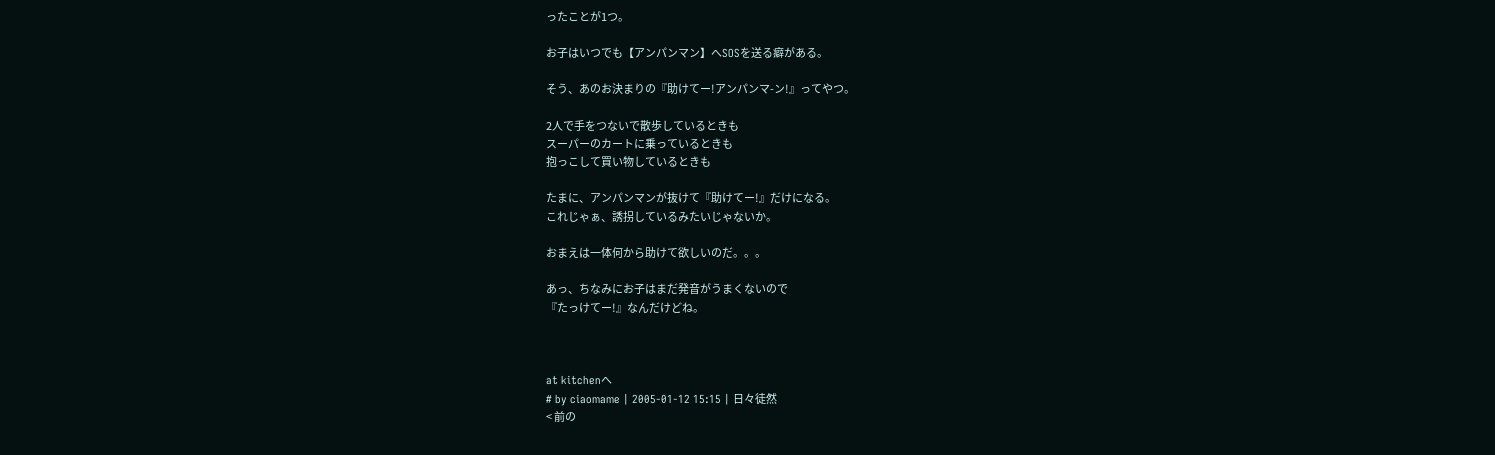ったことが1つ。

お子はいつでも【アンパンマン】へSOSを送る癖がある。

そう、あのお決まりの『助けてー!アンパンマ-ン!』ってやつ。

2人で手をつないで散歩しているときも
スーパーのカートに乗っているときも
抱っこして買い物しているときも

たまに、アンパンマンが抜けて『助けてー!』だけになる。
これじゃぁ、誘拐しているみたいじゃないか。

おまえは一体何から助けて欲しいのだ。。。

あっ、ちなみにお子はまだ発音がうまくないので
『たっけてー!』なんだけどね。



at kitchenへ
# by ciaomame | 2005-01-12 15:15 | 日々徒然
< 前の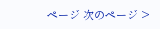ページ 次のページ >